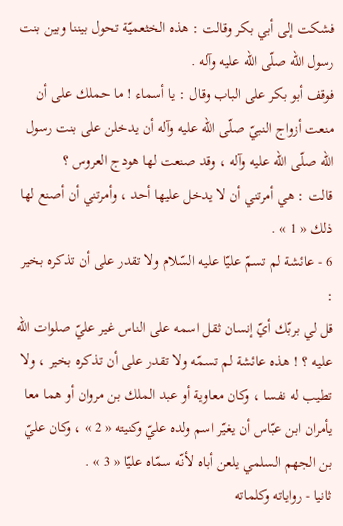فشكت إلى أبي بكر وقالت : هذه الخثعميّة تحول بيننا وبين بنت رسول اللّه صلّى اللّه عليه وآله .
فوقف أبو بكر على الباب وقال : يا أسماء ! ما حملك على أن منعت أزواج النبيّ صلّى اللّه عليه وآله أن يدخلن على بنت رسول اللّه صلّى اللّه عليه وآله ، وقد صنعت لها هودج العروس ؟
قالت : هي أمرتني أن لا يدخل عليها أحد ، وأمرتني أن أصنع لها ذلك « 1 » .
6 - عائشة لم تسمّ عليّا عليه السّلام ولا تقدر على أن تذكره بخير :
قل لي بربّك أيّ إنسان ثقل اسمه على الناس غير عليّ صلوات اللّه عليه ؟ ! هذه عائشة لم تسمّه ولا تقدر على أن تذكره بخير ، ولا تطيب له نفسا ، وكان معاوية أو عبد الملك بن مروان أو هما معا يأمران ابن عبّاس أن يغيّر اسم ولده عليّ وكنيته « 2 » ، وكان عليّ بن الجهم السلمي يلعن أباه لأنّه سمّاه عليّا « 3 » .
ثانيا - رواياته وكلماته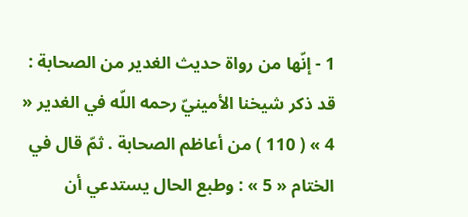1 - إنّها من رواة حديث الغدير من الصحابة :
قد ذكر شيخنا الأمينيّ رحمه اللّه في الغدير « 4 » ( 110 ) من أعاظم الصحابة . ثمّ قال في الختام « 5 » : وطبع الحال يستدعي أن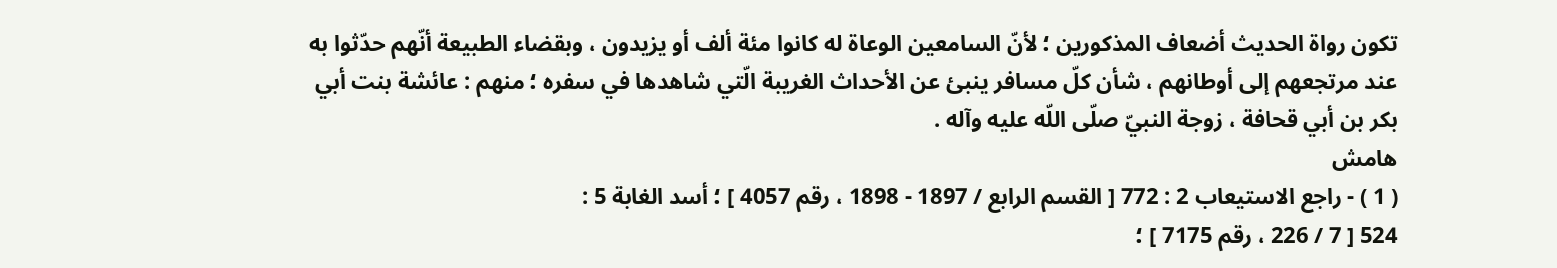تكون رواة الحديث أضعاف المذكورين ؛ لأنّ السامعين الوعاة له كانوا مئة ألف أو يزيدون ، وبقضاء الطبيعة أنّهم حدّثوا به عند مرتجعهم إلى أوطانهم ، شأن كلّ مسافر ينبئ عن الأحداث الغريبة الّتي شاهدها في سفره ؛ منهم : عائشة بنت أبي بكر بن أبي قحافة ، زوجة النبيّ صلّى اللّه عليه وآله .
هامش
( 1 ) - راجع الاستيعاب 2 : 772 [ القسم الرابع / 1897 - 1898 ، رقم 4057 ] ؛ أسد الغابة 5 :
524 [ 7 / 226 ، رقم 7175 ] ؛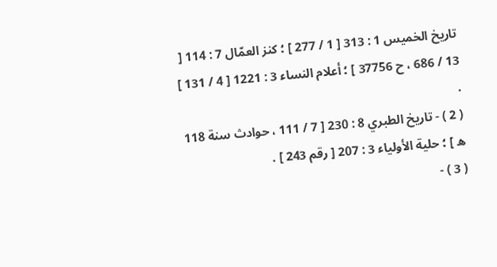تاريخ الخميس 1 : 313 [ 1 / 277 ] ؛ كنز العمّال 7 : 114 [ 13 / 686 ، ح 37756 ] ؛ أعلام النساء 3 : 1221 [ 4 / 131 ] .
( 2 ) - تاريخ الطبري 8 : 230 [ 7 / 111 ، حوادث سنة 118 ه ] ؛ حلية الأولياء 3 : 207 [ رقم 243 ] .
( 3 ) -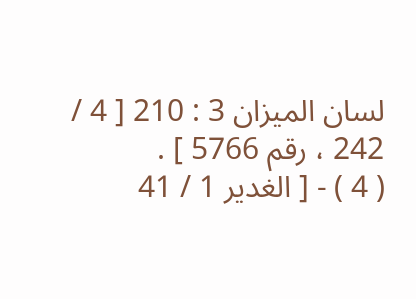لسان الميزان 3 : 210 [ 4 / 242 ، رقم 5766 ] .
( 4 ) - [ الغدير 1 / 41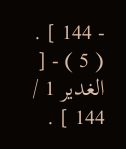- 144 ] .
( 5 ) - [ الغدير 1 / 144 ] .